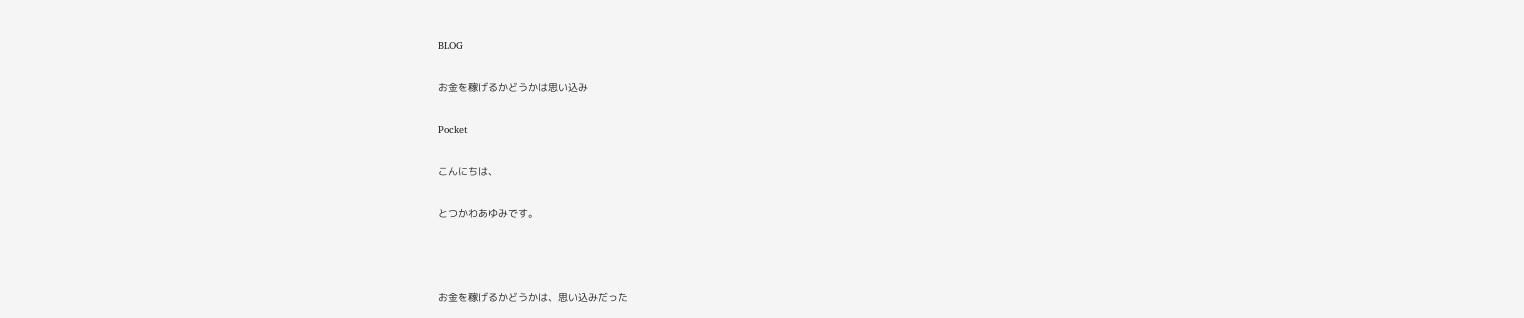BLOG

お金を稼げるかどうかは思い込み

Pocket

こんにちは、

とつかわあゆみです。



お金を稼げるかどうかは、思い込みだった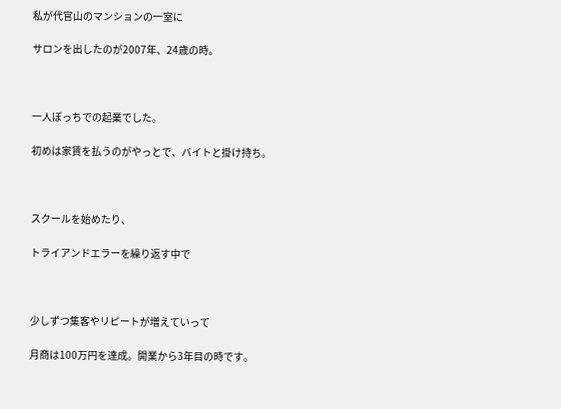私が代官山のマンションの一室に

サロンを出したのが2007年、24歳の時。



一人ぼっちでの起業でした。

初めは家賃を払うのがやっとで、バイトと掛け持ち。



スクールを始めたり、

トライアンドエラーを繰り返す中で



少しずつ集客やリピートが増えていって

月商は100万円を達成。開業から3年目の時です。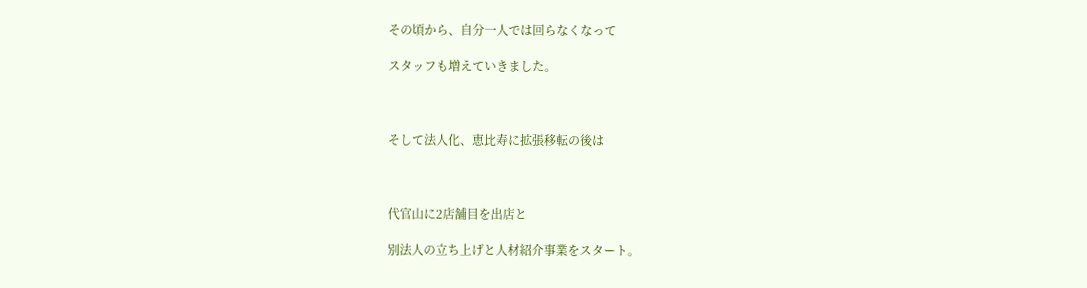その頃から、自分一人では回らなくなって

スタッフも増えていきました。



そして法人化、恵比寿に拡張移転の後は



代官山に2店舗目を出店と

別法人の立ち上げと人材紹介事業をスタート。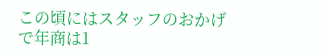この頃にはスタッフのおかげで年商は1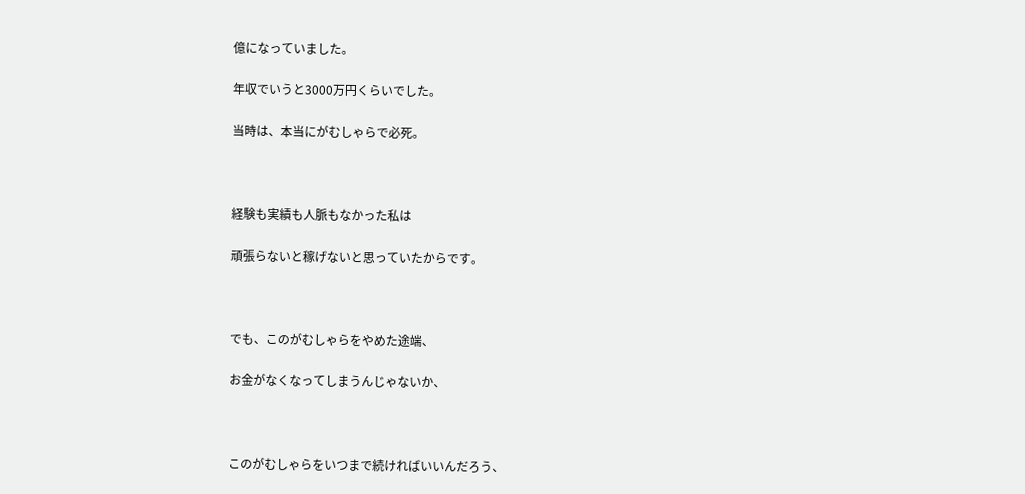億になっていました。

年収でいうと3000万円くらいでした。

当時は、本当にがむしゃらで必死。



経験も実績も人脈もなかった私は

頑張らないと稼げないと思っていたからです。



でも、このがむしゃらをやめた途端、

お金がなくなってしまうんじゃないか、



このがむしゃらをいつまで続ければいいんだろう、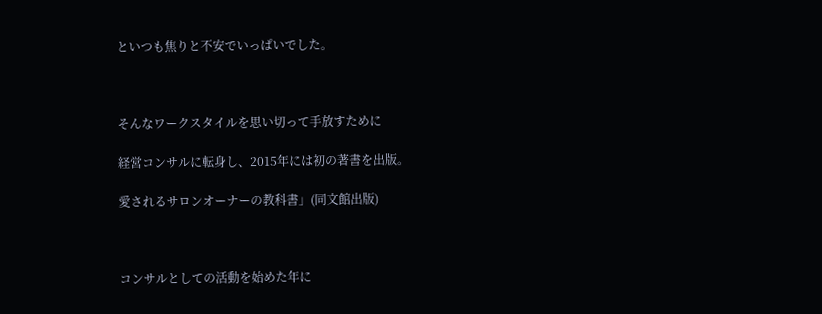といつも焦りと不安でいっぱいでした。



そんなワークスタイルを思い切って手放すために

経営コンサルに転身し、2015年には初の著書を出版。

愛されるサロンオーナーの教科書」(同文館出版)



コンサルとしての活動を始めた年に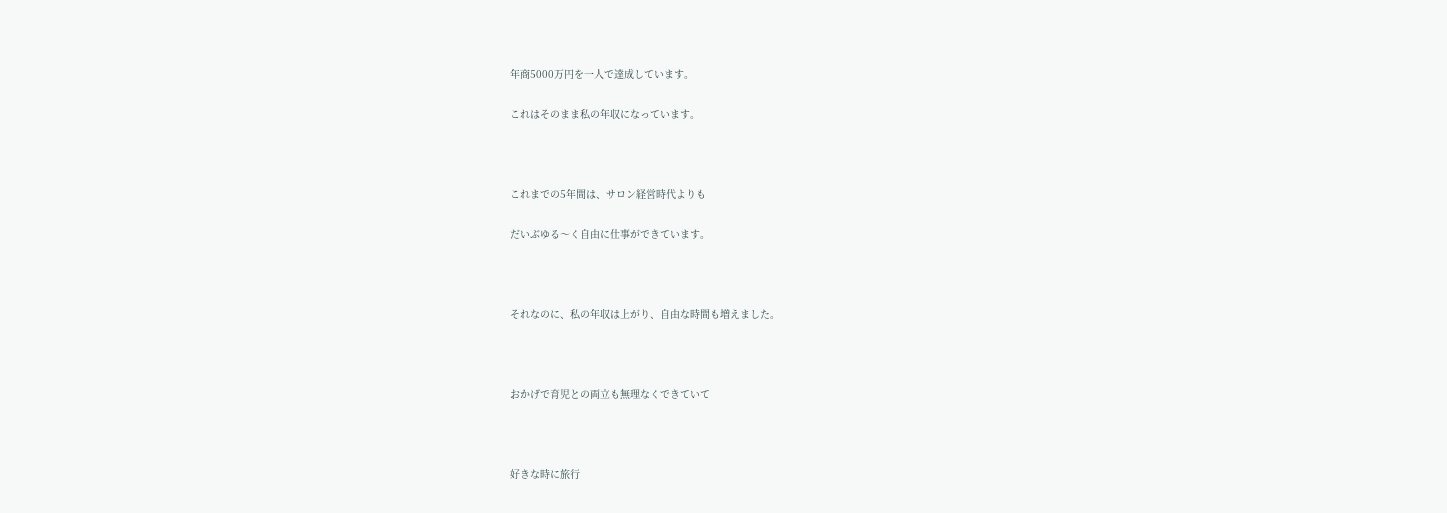年商5000万円を一人で達成しています。

これはそのまま私の年収になっています。



これまでの5年間は、サロン経営時代よりも

だいぶゆる〜く自由に仕事ができています。



それなのに、私の年収は上がり、自由な時間も増えました。



おかげで育児との両立も無理なくできていて



好きな時に旅行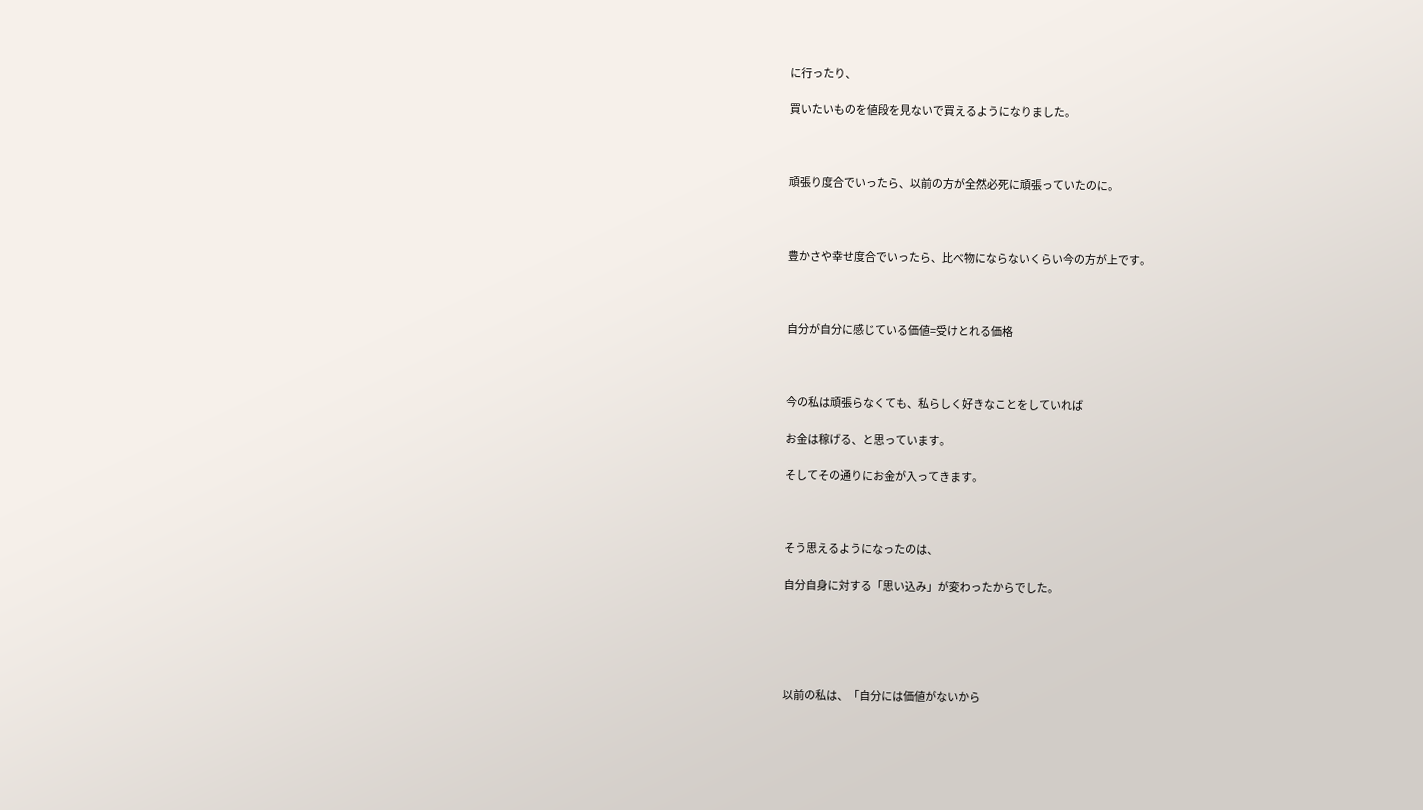に行ったり、

買いたいものを値段を見ないで買えるようになりました。



頑張り度合でいったら、以前の方が全然必死に頑張っていたのに。



豊かさや幸せ度合でいったら、比べ物にならないくらい今の方が上です。



自分が自分に感じている価値=受けとれる価格



今の私は頑張らなくても、私らしく好きなことをしていれば

お金は稼げる、と思っています。

そしてその通りにお金が入ってきます。



そう思えるようになったのは、

自分自身に対する「思い込み」が変わったからでした。





以前の私は、「自分には価値がないから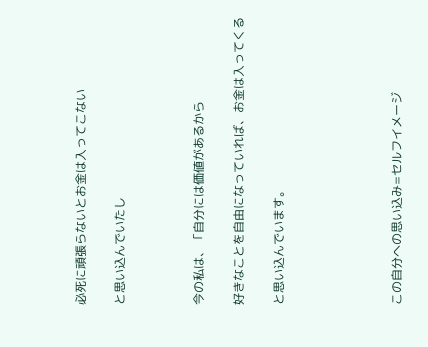必死に頑張らないとお金は入ってこない

と思い込んでいたし



今の私は、「自分には価値があるから

好きなことを自由になっていれば、お金は入ってくる

と思い込んでいます。





この自分への思い込み=セルフイメージ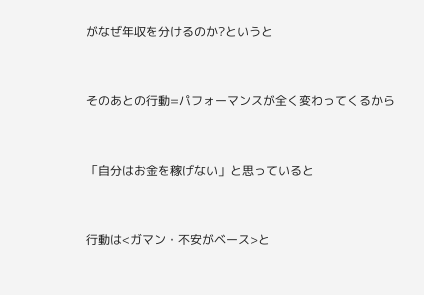がなぜ年収を分けるのか?というと



そのあとの行動=パフォーマンスが全く変わってくるから



「自分はお金を稼げない」と思っていると



行動は<ガマン・不安がベース>と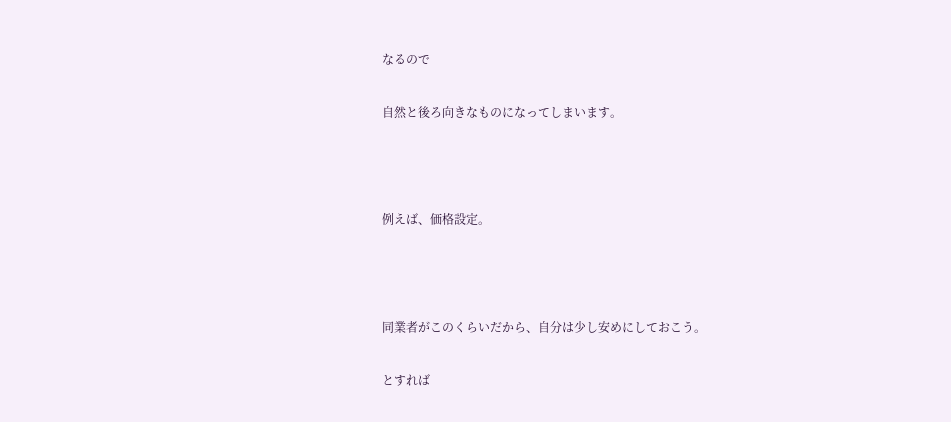なるので

自然と後ろ向きなものになってしまいます。



例えば、価格設定。



同業者がこのくらいだから、自分は少し安めにしておこう。

とすれば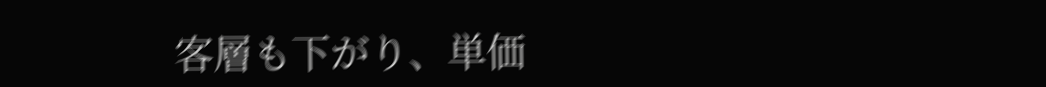客層も下がり、単価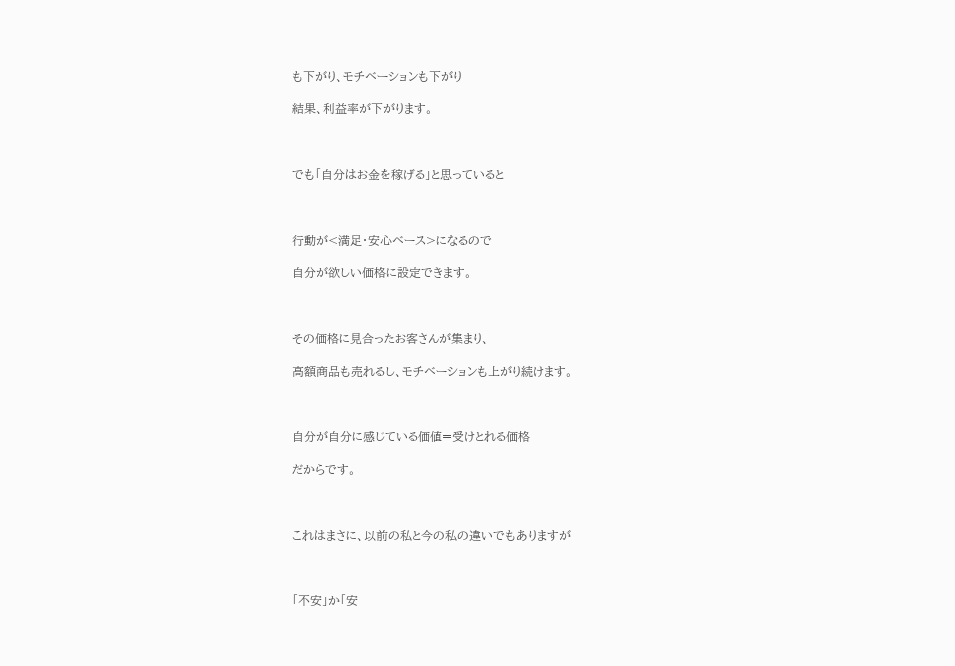も下がり、モチベーションも下がり

結果、利益率が下がります。



でも「自分はお金を稼げる」と思っていると



行動が<満足・安心ベース>になるので

自分が欲しい価格に設定できます。



その価格に見合ったお客さんが集まり、

高額商品も売れるし、モチベーションも上がり続けます。



自分が自分に感じている価値=受けとれる価格

だからです。



これはまさに、以前の私と今の私の違いでもありますが



「不安」か「安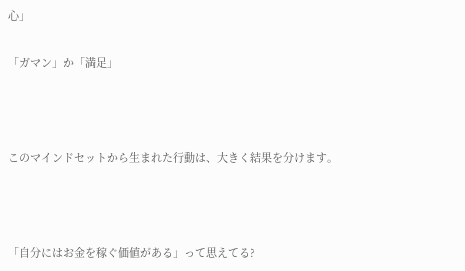心」

「ガマン」か「満足」



このマインドセットから生まれた行動は、大きく結果を分けます。



「自分にはお金を稼ぐ価値がある」って思えてる?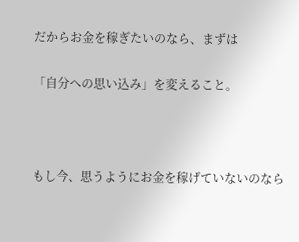だからお金を稼ぎたいのなら、まずは

「自分への思い込み」を変えること。



もし今、思うようにお金を稼げていないのなら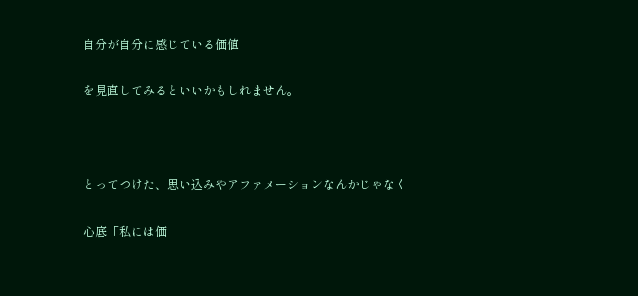自分が自分に感じている価値

を見直してみるといいかもしれません。



とってつけた、思い込みやアファメーションなんかじゃなく

心底「私には価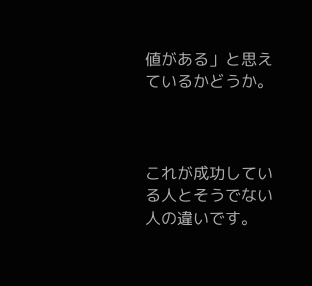値がある」と思えているかどうか。



これが成功している人とそうでない人の違いです。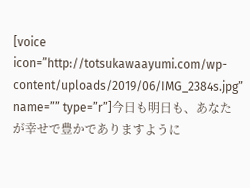[voice icon=”http://totsukawaayumi.com/wp-content/uploads/2019/06/IMG_2384s.jpg” name=”” type=”r”]今日も明日も、あなたが幸せで豊かでありますように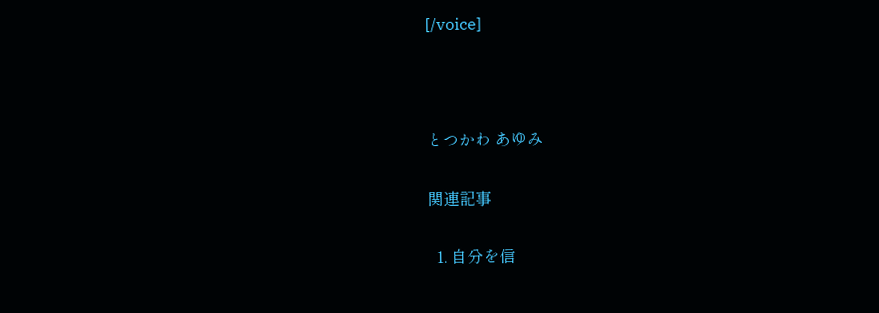[/voice]



とつかわ あゆみ

関連記事

  1. 自分を信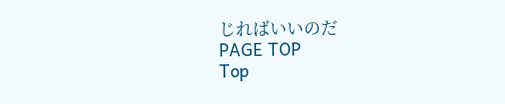じればいいのだ
PAGE TOP
Top